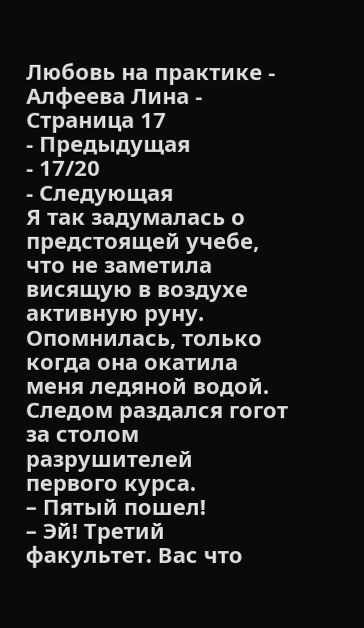Любовь на практике - Алфеева Лина - Страница 17
- Предыдущая
- 17/20
- Следующая
Я так задумалась о предстоящей учебе, что не заметила висящую в воздухе активную руну. Опомнилась, только когда она окатила меня ледяной водой. Следом раздался гогот за столом разрушителей первого курса.
– Пятый пошел!
– Эй! Третий факультет. Вас что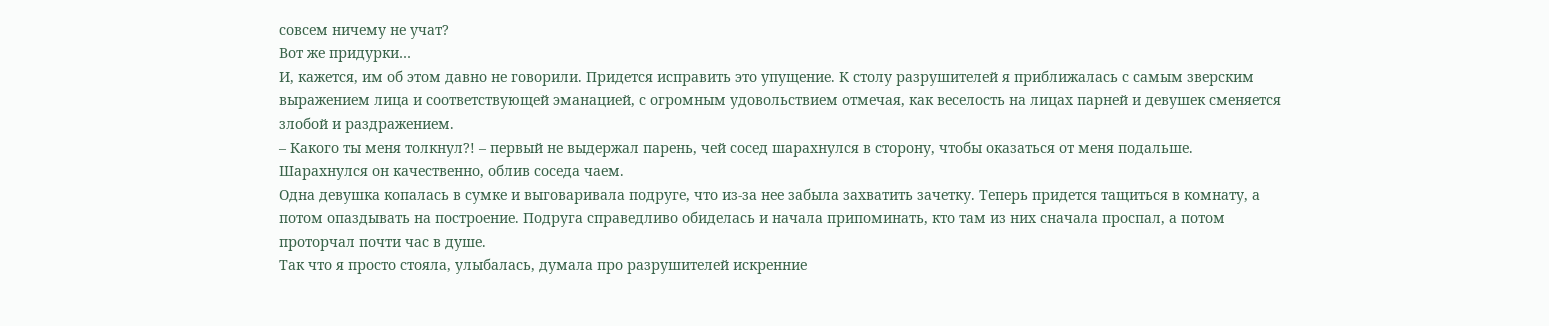совсем ничему не учат?
Вот же придурки…
И, кажется, им об этом давно не говорили. Придется исправить это упущение. К столу разрушителей я приближалась с самым зверским выражением лица и соответствующей эманацией, с огромным удовольствием отмечая, как веселость на лицах парней и девушек сменяется злобой и раздражением.
– Какого ты меня толкнул?! – первый не выдержал парень, чей сосед шарахнулся в сторону, чтобы оказаться от меня подальше.
Шарахнулся он качественно, облив соседа чаем.
Одна девушка копалась в сумке и выговаривала подруге, что из-за нее забыла захватить зачетку. Теперь придется тащиться в комнату, а потом опаздывать на построение. Подруга справедливо обиделась и начала припоминать, кто там из них сначала проспал, а потом проторчал почти час в душе.
Так что я просто стояла, улыбалась, думала про разрушителей искренние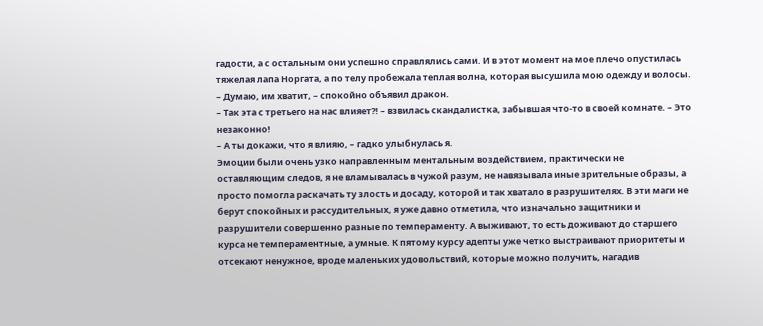гадости, а с остальным они успешно справлялись сами. И в этот момент на мое плечо опустилась тяжелая лапа Норгата, а по телу пробежала теплая волна, которая высушила мою одежду и волосы.
– Думаю, им хватит, – спокойно объявил дракон.
– Так эта с третьего на нас влияет?! – взвилась скандалистка, забывшая что-то в своей комнате. – Это незаконно!
– А ты докажи, что я влияю, – гадко улыбнулась я.
Эмоции были очень узко направленным ментальным воздействием, практически не оставляющим следов, я не вламывалась в чужой разум, не навязывала иные зрительные образы, а просто помогла раскачать ту злость и досаду, которой и так хватало в разрушителях. В эти маги не берут спокойных и рассудительных, я уже давно отметила, что изначально защитники и разрушители совершенно разные по темпераменту. А выживают, то есть доживают до старшего курса не темпераментные, а умные. К пятому курсу адепты уже четко выстраивают приоритеты и отсекают ненужное, вроде маленьких удовольствий, которые можно получить, нагадив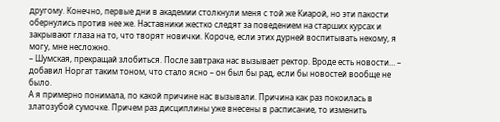другому. Конечно, первые дни в академии столкнули меня с той же Киарой, но эти пакости обернулись против нее же. Наставники жестко следят за поведением на старших курсах и закрывают глаза на то, что творят новички. Короче, если этих дурней воспитывать некому, я могу, мне несложно.
– Шумская, прекращай злобиться. После завтрака нас вызывает ректор. Вроде есть новости… – добавил Норгат таким тоном, что стало ясно – он был бы рад, если бы новостей вообще не было.
А я примерно понимала, по какой причине нас вызывали. Причина как раз покоилась в златозубой сумочке. Причем раз дисциплины уже внесены в расписание, то изменить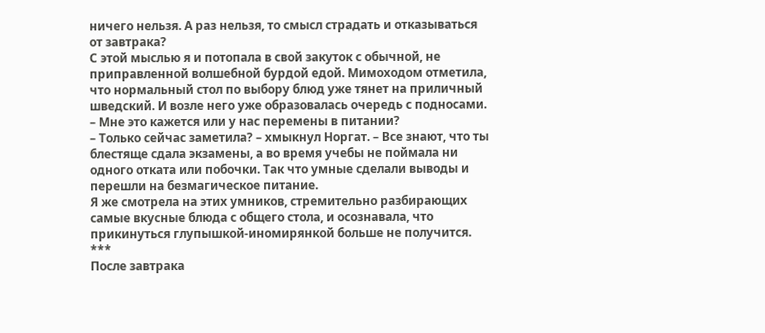ничего нельзя. А раз нельзя, то смысл страдать и отказываться от завтрака?
С этой мыслью я и потопала в свой закуток с обычной, не приправленной волшебной бурдой едой. Мимоходом отметила, что нормальный стол по выбору блюд уже тянет на приличный шведский. И возле него уже образовалась очередь с подносами.
– Мне это кажется или у нас перемены в питании?
– Только сейчас заметила? – хмыкнул Норгат. – Все знают, что ты блестяще сдала экзамены, а во время учебы не поймала ни одного отката или побочки. Так что умные сделали выводы и перешли на безмагическое питание.
Я же смотрела на этих умников, стремительно разбирающих самые вкусные блюда с общего стола, и осознавала, что прикинуться глупышкой-иномирянкой больше не получится.
***
После завтрака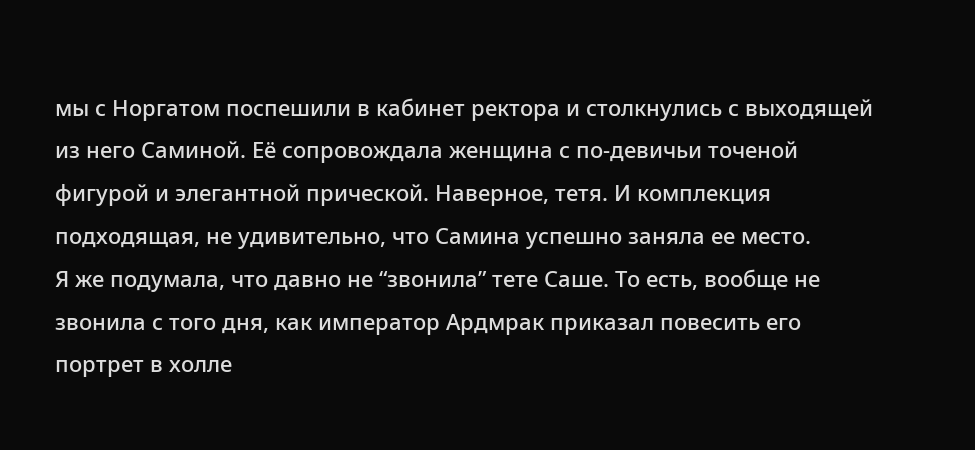мы с Норгатом поспешили в кабинет ректора и столкнулись с выходящей из него Саминой. Её сопровождала женщина с по-девичьи точеной фигурой и элегантной прической. Наверное, тетя. И комплекция подходящая, не удивительно, что Самина успешно заняла ее место.
Я же подумала, что давно не “звонила” тете Саше. То есть, вообще не звонила с того дня, как император Ардмрак приказал повесить его портрет в холле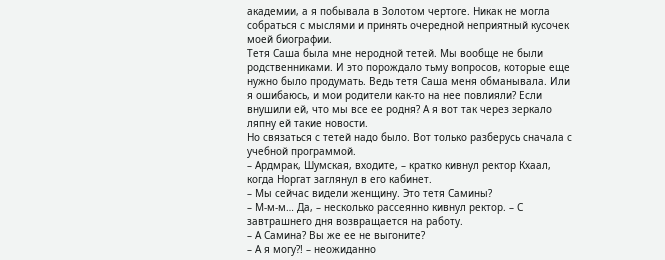академии, а я побывала в Золотом чертоге. Никак не могла собраться с мыслями и принять очередной неприятный кусочек моей биографии.
Тетя Саша была мне неродной тетей. Мы вообще не были родственниками. И это порождало тьму вопросов, которые еще нужно было продумать. Ведь тетя Саша меня обманывала. Или я ошибаюсь, и мои родители как-то на нее повлияли? Если внушили ей, что мы все ее родня? А я вот так через зеркало ляпну ей такие новости.
Но связаться с тетей надо было. Вот только разберусь сначала с учебной программой.
– Ардмрак, Шумская, входите, – кратко кивнул ректор Кхаал, когда Норгат заглянул в его кабинет.
– Мы сейчас видели женщину. Это тетя Самины?
– М-м-м… Да, – несколько рассеянно кивнул ректор. – С завтрашнего дня возвращается на работу.
– А Самина? Вы же ее не выгоните?
– А я могу?! – неожиданно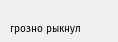грозно рыкнул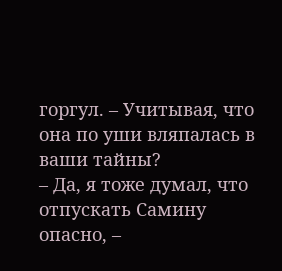горгул. – Учитывая, что она по уши вляпалась в ваши тайны?
– Да, я тоже думал, что отпускать Самину опасно, –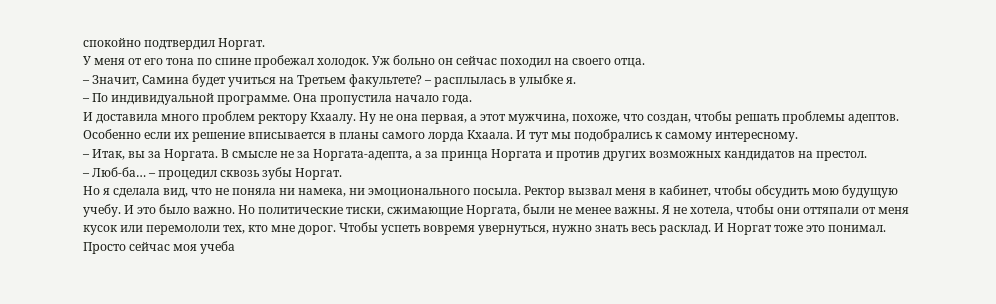спокойно подтвердил Норгат.
У меня от его тона по спине пробежал холодок. Уж больно он сейчас походил на своего отца.
– Значит, Самина будет учиться на Третьем факультете? – расплылась в улыбке я.
– По индивидуальной программе. Она пропустила начало года.
И доставила много проблем ректору Кхаалу. Ну не она первая, а этот мужчина, похоже, что создан, чтобы решать проблемы адептов. Особенно если их решение вписывается в планы самого лорда Кхаала. И тут мы подобрались к самому интересному.
– Итак, вы за Норгата. В смысле не за Норгата-адепта, а за принца Норгата и против других возможных кандидатов на престол.
– Люб-ба… – процедил сквозь зубы Норгат.
Но я сделала вид, что не поняла ни намека, ни эмоционального посыла. Ректор вызвал меня в кабинет, чтобы обсудить мою будущую учебу. И это было важно. Но политические тиски, сжимающие Норгата, были не менее важны. Я не хотела, чтобы они оттяпали от меня кусок или перемололи тех, кто мне дорог. Чтобы успеть вовремя увернуться, нужно знать весь расклад. И Норгат тоже это понимал. Просто сейчас моя учеба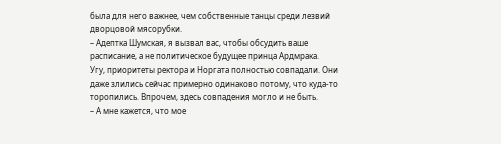была для него важнее, чем собственные танцы среди лезвий дворцовой мясорубки.
– Адептка Шумская, я вызвал вас, чтобы обсудить ваше расписание, а не политическое будущее принца Ардмрака.
Угу, приоритеты ректора и Норгата полностью совпадали. Они даже злились сейчас примерно одинаково потому, что куда-то торопились. Впрочем, здесь совпадения могло и не быть.
– А мне кажется, что мое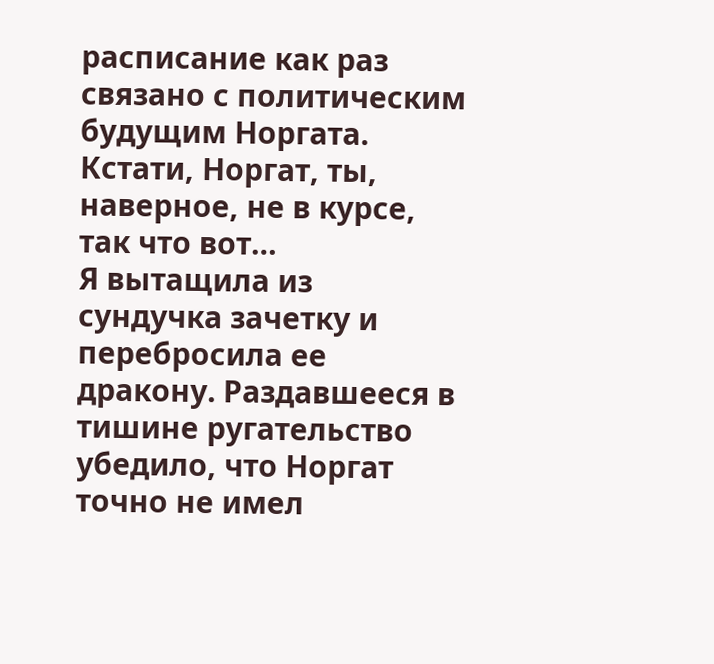расписание как раз связано с политическим будущим Норгата. Кстати, Норгат, ты, наверное, не в курсе, так что вот…
Я вытащила из сундучка зачетку и перебросила ее дракону. Раздавшееся в тишине ругательство убедило, что Норгат точно не имел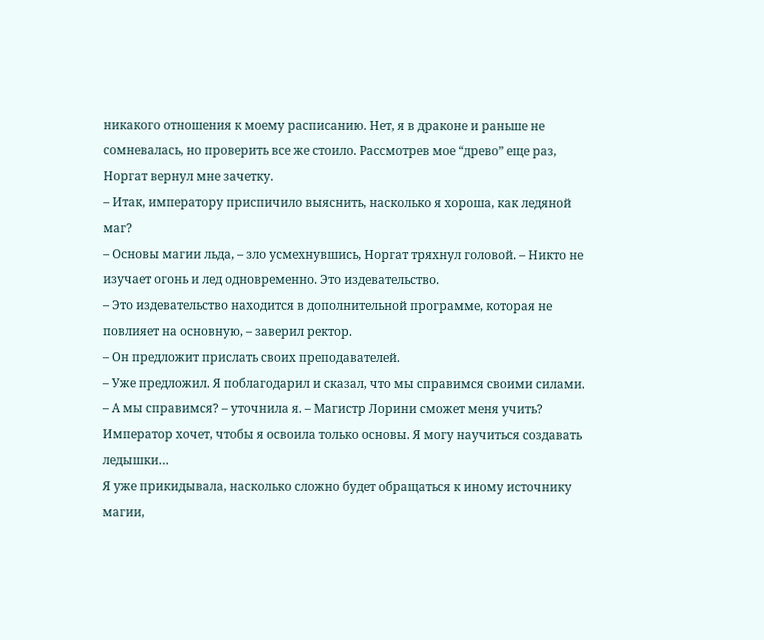никакого отношения к моему расписанию. Нет, я в драконе и раньше не сомневалась, но проверить все же стоило. Рассмотрев мое “древо” еще раз, Норгат вернул мне зачетку.
– Итак, императору приспичило выяснить, насколько я хороша, как ледяной маг?
– Основы магии льда, – зло усмехнувшись, Норгат тряхнул головой. – Никто не изучает огонь и лед одновременно. Это издевательство.
– Это издевательство находится в дополнительной программе, которая не повлияет на основную, – заверил ректор.
– Он предложит прислать своих преподавателей.
– Уже предложил. Я поблагодарил и сказал, что мы справимся своими силами.
– А мы справимся? – уточнила я. – Магистр Лорини сможет меня учить? Император хочет, чтобы я освоила только основы. Я могу научиться создавать ледышки…
Я уже прикидывала, насколько сложно будет обращаться к иному источнику магии,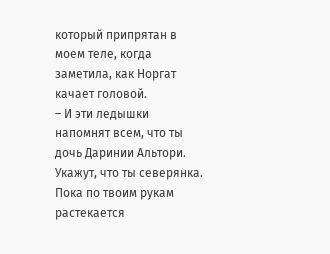который припрятан в моем теле, когда заметила, как Норгат качает головой.
– И эти ледышки напомнят всем, что ты дочь Даринии Альтори. Укажут, что ты северянка. Пока по твоим рукам растекается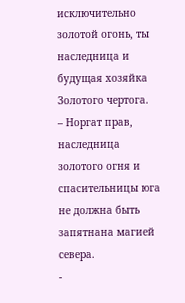исключительно золотой огонь, ты наследница и будущая хозяйка Золотого чертога.
– Норгат прав, наследница золотого огня и спасительницы юга не должна быть запятнана магией севера.
-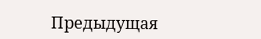Предыдущая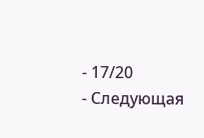- 17/20
- Следующая